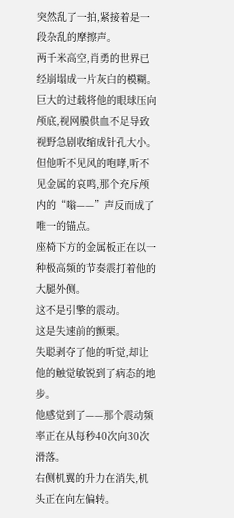突然乱了一拍,紧接着是一段杂乱的摩擦声。
两千米高空,肖勇的世界已经崩塌成一片灰白的模糊。
巨大的过载将他的眼球压向颅底,视网膜供血不足导致视野急剧收缩成针孔大小。
但他听不见风的咆哮,听不见金属的哀鸣,那个充斥颅内的“嗡——”声反而成了唯一的锚点。
座椅下方的金属板正在以一种极高频的节奏震打着他的大腿外侧。
这不是引擎的震动。
这是失速前的颤栗。
失聪剥夺了他的听觉,却让他的触觉敏锐到了病态的地步。
他感觉到了——那个震动频率正在从每秒40次向30次滑落。
右侧机翼的升力在消失,机头正在向左偏转。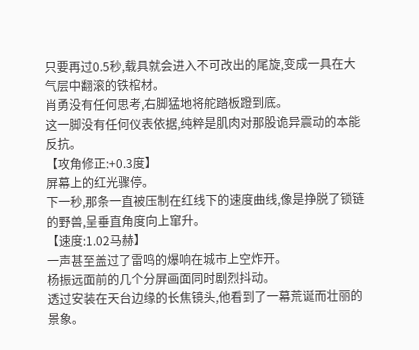只要再过0.5秒,载具就会进入不可改出的尾旋,变成一具在大气层中翻滚的铁棺材。
肖勇没有任何思考,右脚猛地将舵踏板蹬到底。
这一脚没有任何仪表依据,纯粹是肌肉对那股诡异震动的本能反抗。
【攻角修正:+0.3度】
屏幕上的红光骤停。
下一秒,那条一直被压制在红线下的速度曲线,像是挣脱了锁链的野兽,呈垂直角度向上窜升。
【速度:1.02马赫】
一声甚至盖过了雷鸣的爆响在城市上空炸开。
杨振远面前的几个分屏画面同时剧烈抖动。
透过安装在天台边缘的长焦镜头,他看到了一幕荒诞而壮丽的景象。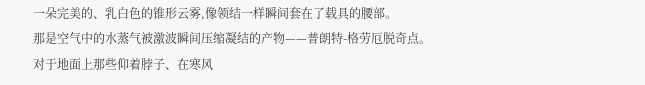一朵完美的、乳白色的锥形云雾,像领结一样瞬间套在了载具的腰部。
那是空气中的水蒸气被激波瞬间压缩凝结的产物——普朗特-格劳厄脱奇点。
对于地面上那些仰着脖子、在寒风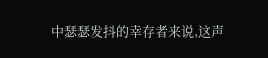中瑟瑟发抖的幸存者来说,这声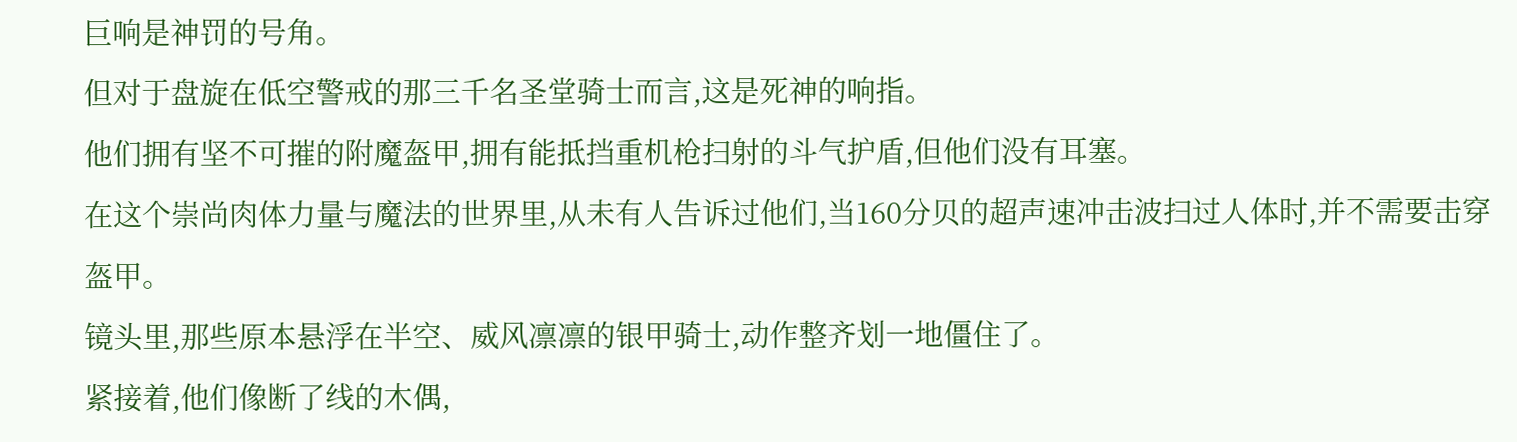巨响是神罚的号角。
但对于盘旋在低空警戒的那三千名圣堂骑士而言,这是死神的响指。
他们拥有坚不可摧的附魔盔甲,拥有能抵挡重机枪扫射的斗气护盾,但他们没有耳塞。
在这个崇尚肉体力量与魔法的世界里,从未有人告诉过他们,当160分贝的超声速冲击波扫过人体时,并不需要击穿盔甲。
镜头里,那些原本悬浮在半空、威风凛凛的银甲骑士,动作整齐划一地僵住了。
紧接着,他们像断了线的木偶,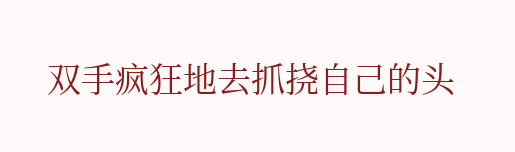双手疯狂地去抓挠自己的头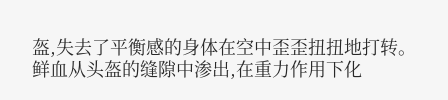盔,失去了平衡感的身体在空中歪歪扭扭地打转。
鲜血从头盔的缝隙中渗出,在重力作用下化